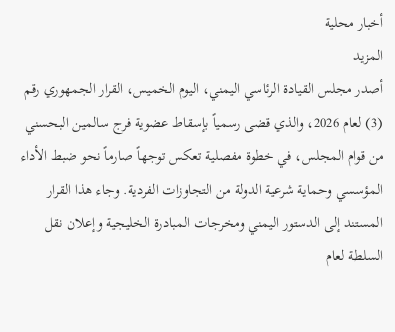أخبار محلية
المزيد
أصدر مجلس القيادة الرئاسي اليمني، اليوم الخميس، القرار الجمهوري رقم (3) لعام 2026، والذي قضى رسمياً بإسقاط عضوية فرج سالمين البحسني من قوام المجلس، في خطوة مفصلية تعكس توجهاً صارماً نحو ضبط الأداء المؤسسي وحماية شرعية الدولة من التجاوزات الفردية. وجاء هذا القرار المستند إلى الدستور اليمني ومخرجات المبادرة الخليجية وإعلان نقل السلطة لعام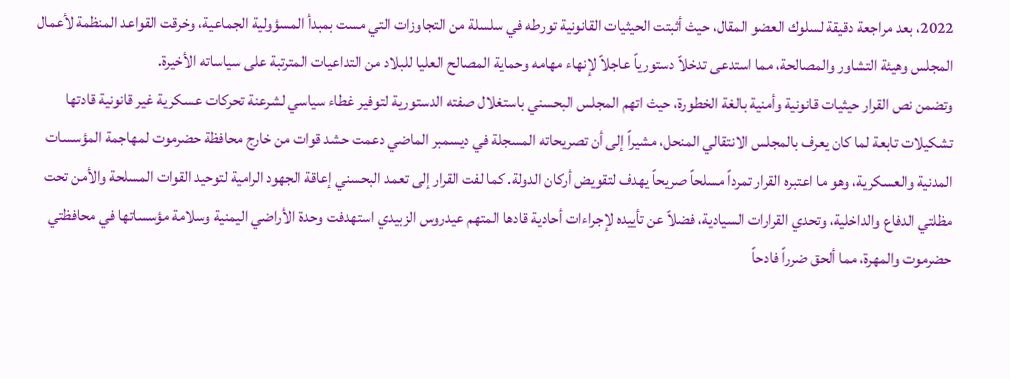2022، بعد مراجعة دقيقة لسلوك العضو المقال، حيث أثبتت الحيثيات القانونية تورطه في سلسلة من التجاوزات التي مست بمبدأ المسؤولية الجماعية، وخرقت القواعد المنظمة لأعمال المجلس وهيئة التشاور والمصالحة، مما استدعى تدخلاً دستورياً عاجلاً لإنهاء مهامه وحماية المصالح العليا للبلاد من التداعيات المترتبة على سياساته الأخيرة.
وتضمن نص القرار حيثيات قانونية وأمنية بالغة الخطورة، حيث اتهم المجلس البحسني باستغلال صفته الدستورية لتوفير غطاء سياسي لشرعنة تحركات عسكرية غير قانونية قادتها تشكيلات تابعة لما كان يعرف بالمجلس الانتقالي المنحل، مشيراً إلى أن تصريحاته المسجلة في ديسمبر الماضي دعمت حشد قوات من خارج محافظة حضرموت لمهاجمة المؤسسات المدنية والعسكرية، وهو ما اعتبره القرار تمرداً مسلحاً صريحاً يهدف لتقويض أركان الدولة. كما لفت القرار إلى تعمد البحسني إعاقة الجهود الرامية لتوحيد القوات المسلحة والأمن تحت مظلتي الدفاع والداخلية، وتحدي القرارات السيادية، فضلاً عن تأييده لإجراءات أحادية قادها المتهم عيدروس الزبيدي استهدفت وحدة الأراضي اليمنية وسلامة مؤسساتها في محافظتي حضرموت والمهرة، مما ألحق ضرراً فادحاً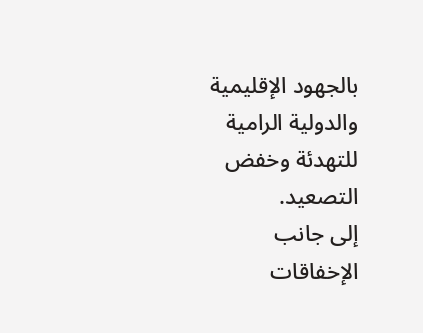بالجهود الإقليمية والدولية الرامية للتهدئة وخفض التصعيد.
إلى جانب الإخفاقات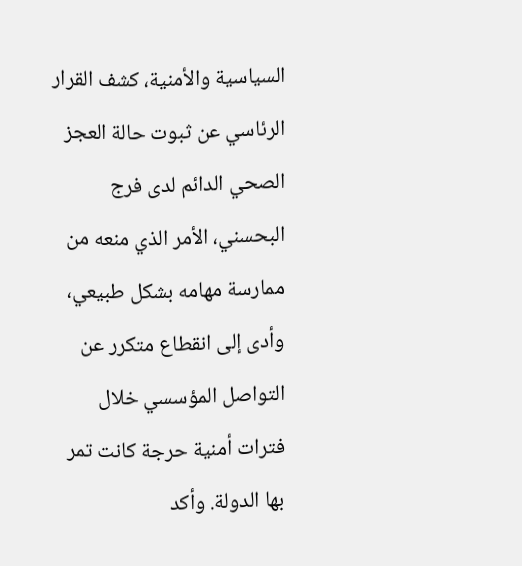السياسية والأمنية، كشف القرار الرئاسي عن ثبوت حالة العجز الصحي الدائم لدى فرج البحسني، الأمر الذي منعه من ممارسة مهامه بشكل طبيعي، وأدى إلى انقطاع متكرر عن التواصل المؤسسي خلال فترات أمنية حرجة كانت تمر بها الدولة. وأكد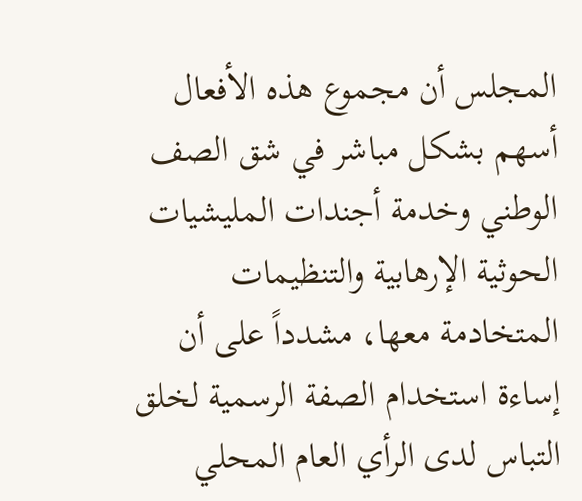المجلس أن مجموع هذه الأفعال أسهم بشكل مباشر في شق الصف الوطني وخدمة أجندات المليشيات الحوثية الإرهابية والتنظيمات المتخادمة معها، مشدداً على أن إساءة استخدام الصفة الرسمية لخلق التباس لدى الرأي العام المحلي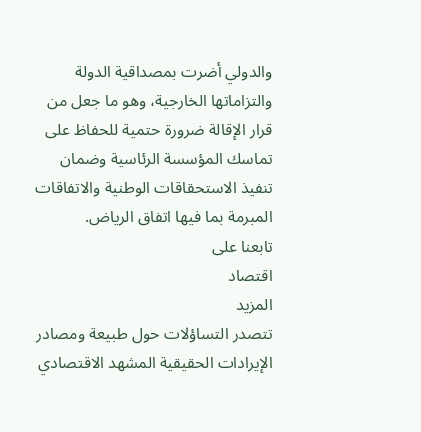والدولي أضرت بمصداقية الدولة والتزاماتها الخارجية، وهو ما جعل من قرار الإقالة ضرورة حتمية للحفاظ على تماسك المؤسسة الرئاسية وضمان تنفيذ الاستحقاقات الوطنية والاتفاقات المبرمة بما فيها اتفاق الرياض.
تابعنا على
اقتصاد
المزيد
تتصدر التساؤلات حول طبيعة ومصادر الإيرادات الحقيقية المشهد الاقتصادي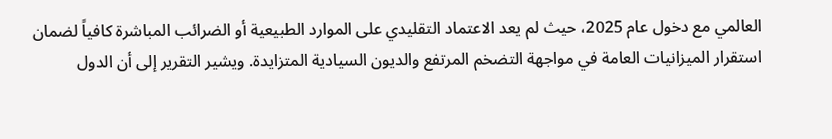العالمي مع دخول عام 2025، حيث لم يعد الاعتماد التقليدي على الموارد الطبيعية أو الضرائب المباشرة كافياً لضمان استقرار الميزانيات العامة في مواجهة التضخم المرتفع والديون السيادية المتزايدة. ويشير التقرير إلى أن الدول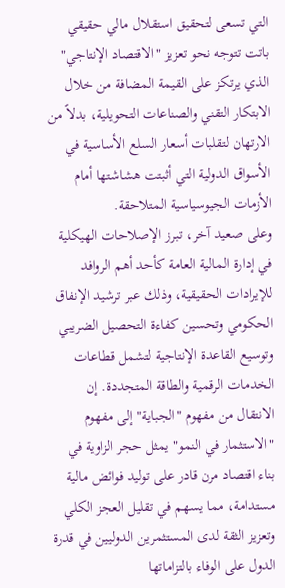التي تسعى لتحقيق استقلال مالي حقيقي باتت تتوجه نحو تعزيز "الاقتصاد الإنتاجي" الذي يرتكز على القيمة المضافة من خلال الابتكار التقني والصناعات التحويلية، بدلاً من الارتهان لتقلبات أسعار السلع الأساسية في الأسواق الدولية التي أثبتت هشاشتها أمام الأزمات الجيوسياسية المتلاحقة.
وعلى صعيد آخر، تبرز الإصلاحات الهيكلية في إدارة المالية العامة كأحد أهم الروافد للإيرادات الحقيقية، وذلك عبر ترشيد الإنفاق الحكومي وتحسين كفاءة التحصيل الضريبي وتوسيع القاعدة الإنتاجية لتشمل قطاعات الخدمات الرقمية والطاقة المتجددة. إن الانتقال من مفهوم "الجباية" إلى مفهوم "الاستثمار في النمو" يمثل حجر الزاوية في بناء اقتصاد مرن قادر على توليد فوائض مالية مستدامة، مما يسهم في تقليل العجز الكلي وتعزيز الثقة لدى المستثمرين الدوليين في قدرة الدول على الوفاء بالتزاماتها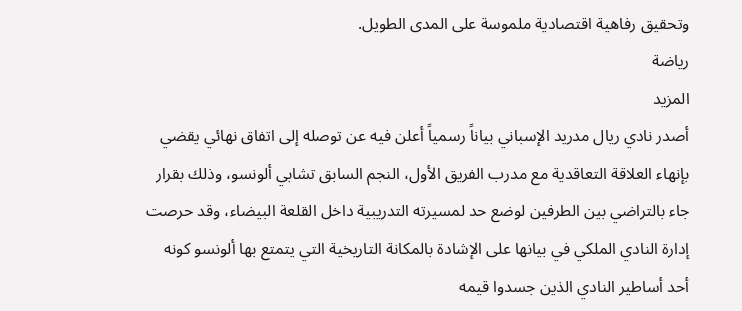وتحقيق رفاهية اقتصادية ملموسة على المدى الطويل.
رياضة
المزيد
أصدر نادي ريال مدريد الإسباني بياناً رسمياً أعلن فيه عن توصله إلى اتفاق نهائي يقضي بإنهاء العلاقة التعاقدية مع مدرب الفريق الأول، النجم السابق تشابي ألونسو، وذلك بقرار جاء بالتراضي بين الطرفين لوضع حد لمسيرته التدريبية داخل القلعة البيضاء، وقد حرصت إدارة النادي الملكي في بيانها على الإشادة بالمكانة التاريخية التي يتمتع بها ألونسو كونه أحد أساطير النادي الذين جسدوا قيمه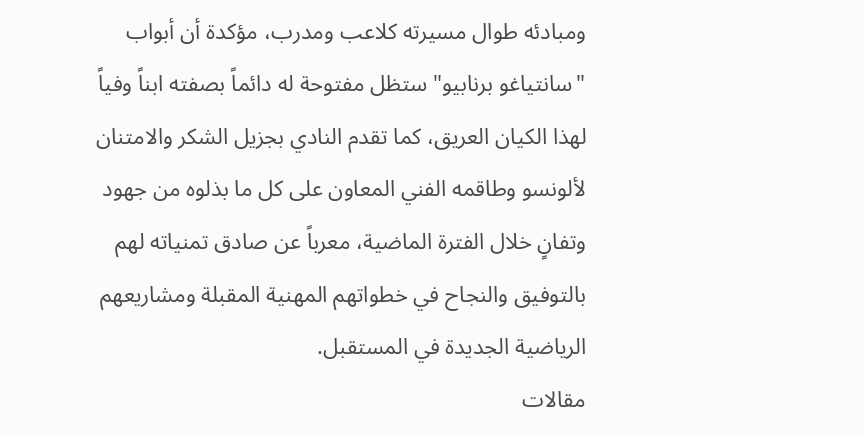ومبادئه طوال مسيرته كلاعب ومدرب، مؤكدة أن أبواب "سانتياغو برنابيو" ستظل مفتوحة له دائماً بصفته ابناً وفياً لهذا الكيان العريق، كما تقدم النادي بجزيل الشكر والامتنان لألونسو وطاقمه الفني المعاون على كل ما بذلوه من جهود وتفانٍ خلال الفترة الماضية، معرباً عن صادق تمنياته لهم بالتوفيق والنجاح في خطواتهم المهنية المقبلة ومشاريعهم الرياضية الجديدة في المستقبل.
مقالات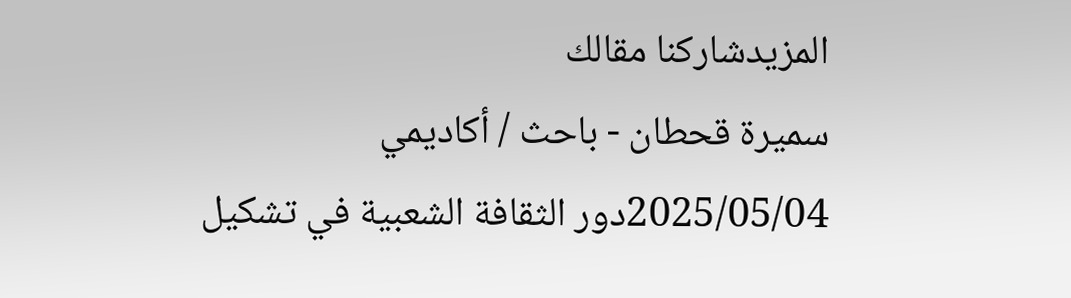المزيدشاركنا مقالك
سميرة قحطان - باحث / أكاديمي
2025/05/04دور الثقافة الشعبية في تشكيل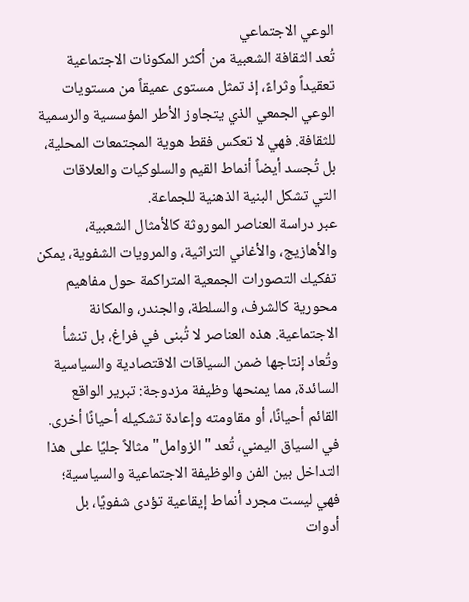الوعي الاجتماعي
تُعد الثقافة الشعبية من أكثر المكونات الاجتماعية تعقيداً وثراءً، إذ تمثل مستوى عميقاً من مستويات الوعي الجمعي الذي يتجاوز الأطر المؤسسية والرسمية للثقافة. فهي لا تعكس فقط هوية المجتمعات المحلية، بل تُجسد أيضاً أنماط القيم والسلوكيات والعلاقات التي تشكل البنية الذهنية للجماعة.
عبر دراسة العناصر الموروثة كالأمثال الشعبية، والأهازيج، والأغاني التراثية، والمرويات الشفوية، يمكن تفكيك التصورات الجمعية المتراكمة حول مفاهيم محورية كالشرف، والسلطة، والجندر، والمكانة الاجتماعية. هذه العناصر لا تُبنى في فراغ، بل تنشأ وتُعاد إنتاجها ضمن السياقات الاقتصادية والسياسية السائدة، مما يمنحها وظيفة مزدوجة: تبرير الواقع القائم أحيانًا، أو مقاومته وإعادة تشكيله أحيانًا أخرى.
في السياق اليمني، تُعد "الزوامل" مثالاً جليًا على هذا التداخل بين الفن والوظيفة الاجتماعية والسياسية؛ فهي ليست مجرد أنماط إيقاعية تؤدى شفويًا، بل أدوات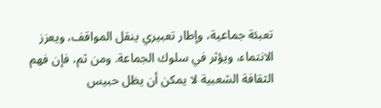تعبئة جماعية، وإطار تعبيري ينقل المواقف، ويعزز الانتماء، ويؤثر في سلوك الجماعة. ومن ثم، فإن فهم الثقافة الشعبية لا يمكن أن يظل حبيس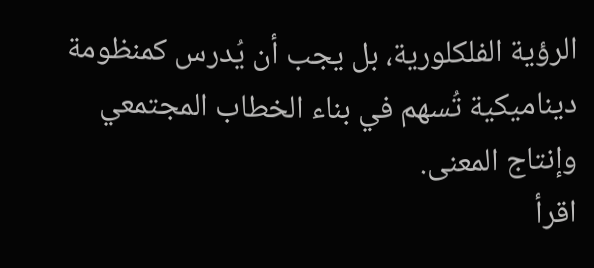الرؤية الفلكلورية، بل يجب أن يُدرس كمنظومة ديناميكية تُسهم في بناء الخطاب المجتمعي وإنتاج المعنى.
اقرأ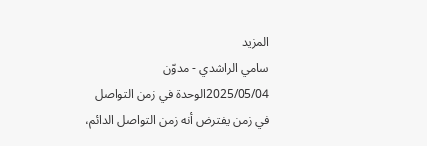المزيد
سامي الراشدي - مدوّن
2025/05/04الوحدة في زمن التواصل
في زمن يفترض أنه زمن التواصل الدائم،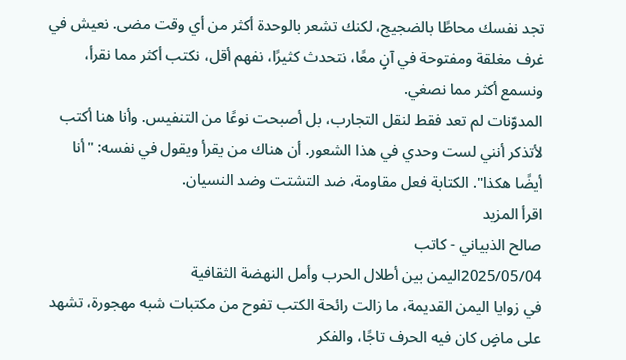تجد نفسك محاطًا بالضجيج، لكنك تشعر بالوحدة أكثر من أي وقت مضى. نعيش في غرف مغلقة ومفتوحة في آنٍ معًا، نتحدث كثيرًا، نفهم أقل، نكتب أكثر مما نقرأ، ونسمع أكثر مما نصغي.
المدوّنات لم تعد فقط لنقل التجارب، بل أصبحت نوعًا من التنفيس. وأنا هنا أكتب لأتذكر أنني لست وحدي في هذا الشعور. أن هناك من يقرأ ويقول في نفسه: "أنا أيضًا هكذا". الكتابة فعل مقاومة، ضد التشتت وضد النسيان.
اقرأ المزيد
صالح الذبياني - كاتب
2025/05/04اليمن بين أطلال الحرب وأمل النهضة الثقافية
في زوايا اليمن القديمة، ما زالت رائحة الكتب تفوح من مكتبات شبه مهجورة، تشهد على ماضٍ كان فيه الحرف تاجًا، والفكر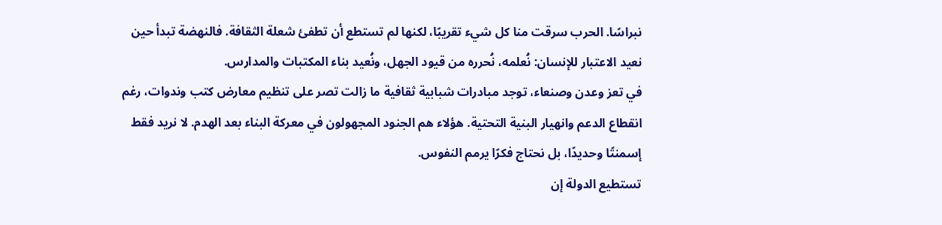نبراسًا. الحرب سرقت منا كل شيء تقريبًا، لكنها لم تستطع أن تطفئ شعلة الثقافة. فالنهضة تبدأ حين نعيد الاعتبار للإنسان: نُعلمه، نُحرره من قيود الجهل، ونُعيد بناء المكتبات والمدارس.
في تعز وعدن وصنعاء، توجد مبادرات شبابية ثقافية ما زالت تصر على تنظيم معارض كتب وندوات، رغم انقطاع الدعم وانهيار البنية التحتية. هؤلاء هم الجنود المجهولون في معركة البناء بعد الهدم. لا نريد فقط إسمنتًا وحديدًا، بل نحتاج فكرًا يرمم النفوس.
تستطيع الدولة إن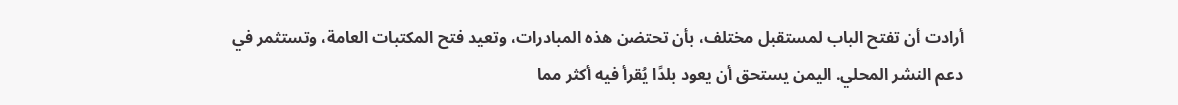أرادت أن تفتح الباب لمستقبل مختلف، بأن تحتضن هذه المبادرات، وتعيد فتح المكتبات العامة، وتستثمر في دعم النشر المحلي. اليمن يستحق أن يعود بلدًا يُقرأ فيه أكثر مما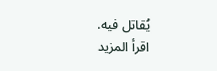يُقاتل فيه.
اقرأ المزيد